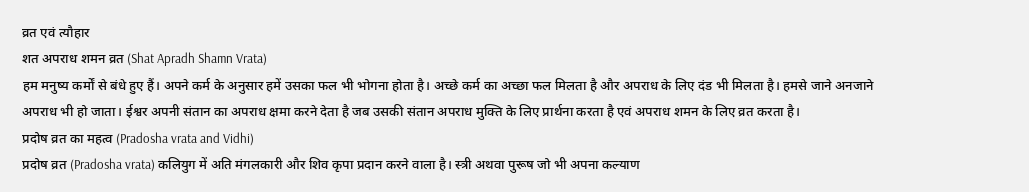व्रत एवं त्यौहार
शत अपराध शमन व्रत (Shat Apradh Shamn Vrata)
हम मनुष्य कर्मों से बंधे हुए हैं। अपने कर्म के अनुसार हमें उसका फल भी भोगना होता है। अच्छे कर्म का अच्छा फल मिलता है और अपराध के लिए दंड भी मिलता है। हमसे जाने अनजाने अपराध भी हो जाता। ईश्वर अपनी संतान का अपराध क्षमा करने देता है जब उसकी संतान अपराध मुक्ति के लिए प्रार्थना करता है एवं अपराध शमन के लिए व्रत करता है।
प्रदोष व्रत का महत्व (Pradosha vrata and Vidhi)
प्रदोष व्रत (Pradosha vrata) कलियुग में अति मंगलकारी और शिव कृपा प्रदान करने वाला है। स्त्री अथवा पुरूष जो भी अपना कल्याण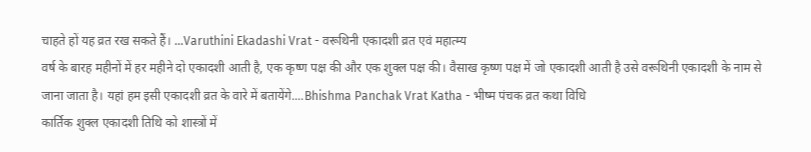चाहते हों यह व्रत रख सकते हैं। ...Varuthini Ekadashi Vrat - वरूथिनी एकादशी व्रत एवं महात्म्य
वर्ष के बारह महीनों में हर महीने दो एकादशी आती है, एक कृष्ण पक्ष की और एक शुक्ल पक्ष की। वैसाख कृष्ण पक्ष में जो एकादशी आती है उसे वरूथिनी एकादशी के नाम से जाना जाता है। यहां हम इसी एकादशी व्रत के वारे में बतायेंगे....Bhishma Panchak Vrat Katha - भीष्म पंचक व्रत कथा विधि
कार्तिक शुक्ल एकादशी तिथि को शास्त्रों में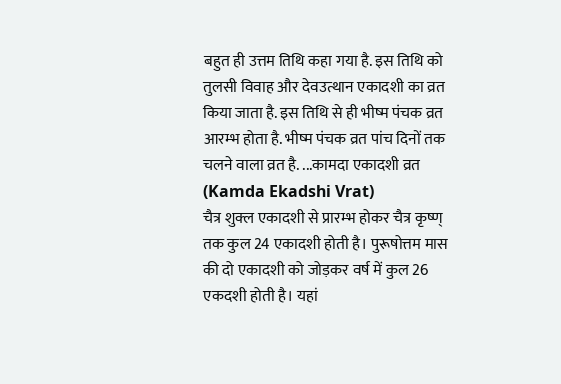बहुत ही उत्तम तिथि कहा गया है. इस तिथि को तुलसी विवाह और देवउत्थान एकादशी का व्रत किया जाता है. इस तिथि से ही भीष्म पंचक व्रत आरम्भ होता है. भीष्म पंचक व्रत पांच दिनों तक चलने वाला व्रत है. ...कामदा एकादशी व्रत (Kamda Ekadshi Vrat)
चैत्र शुक्ल एकादशी से प्रारम्भ होकर चैत्र कृष्ण् तक कुल 24 एकादशी होती है। पुरूषोत्तम मास की दो एकादशी को जोड़कर वर्ष में कुल 26 एकदशी होती है। यहां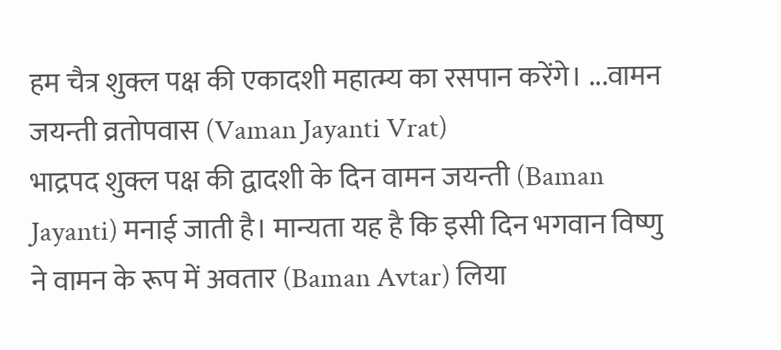हम चैत्र शुक्ल पक्ष की एकादशी महात्म्य का रसपान करेंगे। ...वामन जयन्ती व्रतोपवास (Vaman Jayanti Vrat)
भाद्रपद शुक्ल पक्ष की द्वादशी के दिन वामन जयन्ती (Baman Jayanti) मनाई जाती है। मान्यता यह है कि इसी दिन भगवान विष्णु ने वामन के रूप में अवतार (Baman Avtar) लिया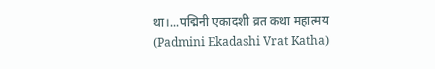था।...पद्मिनी एकादशी व्रत कथा महात्मय (Padmini Ekadashi Vrat Katha)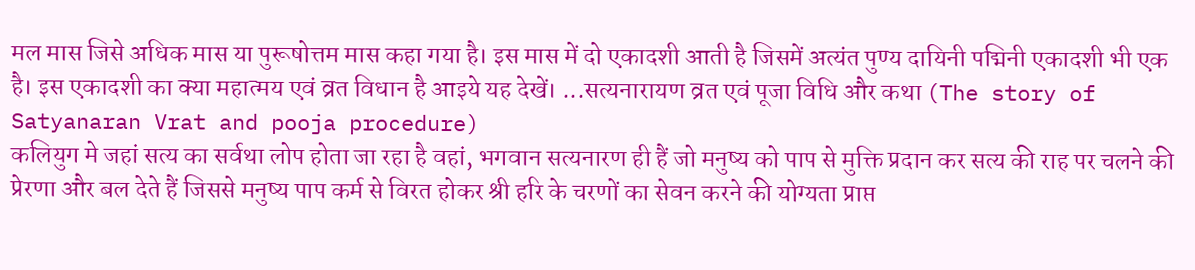मल मास जिसे अधिक मास या पुरूषोत्तम मास कहा गया है। इस मास में दो एकादशी आती है जिसमें अत्यंत पुण्य दायिनी पद्मिनी एकादशी भी एक है। इस एकादशी का क्या महात्मय एवं व्रत विधान है आइये यह देखें। ...सत्यनारायण व्रत एवं पूजा विधि और कथा (The story of Satyanaran Vrat and pooja procedure)
कलियुग मे जहां सत्य का सर्वथा लोप होता जा रहा है वहां, भगवान सत्यनारण ही हैं जो मनुष्य को पाप से मुक्ति प्रदान कर सत्य की राह पर चलने की प्रेरणा और बल देते हैं जिससे मनुष्य पाप कर्म से विरत होकर श्री हरि के चरणों का सेवन करने की योग्यता प्राप्त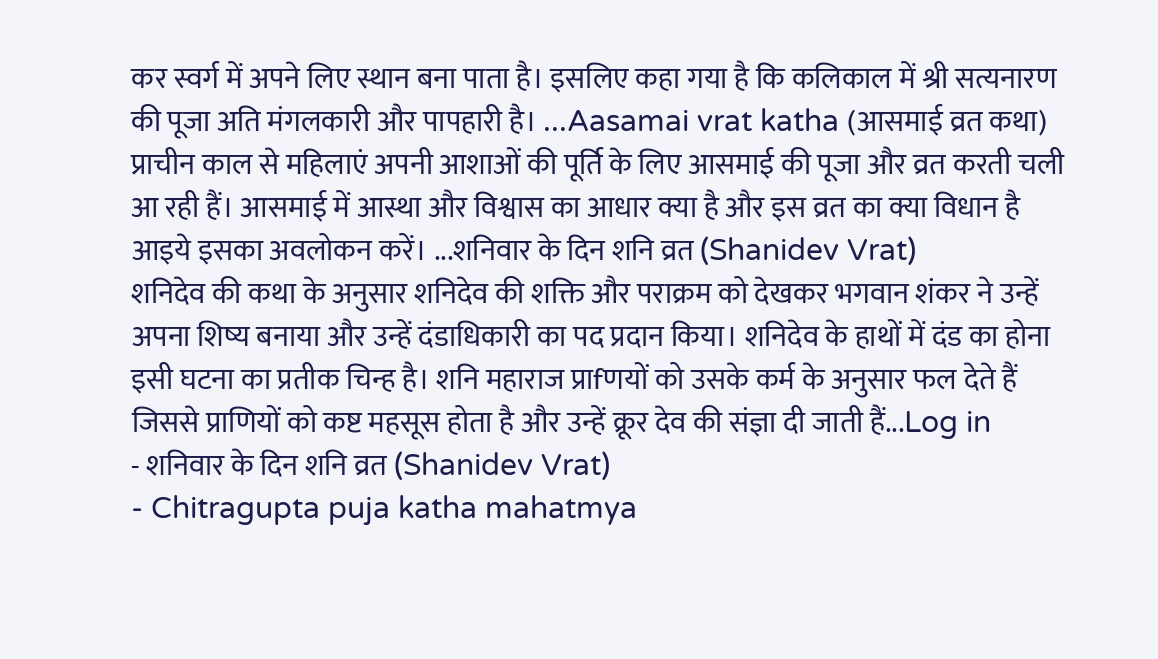कर स्वर्ग में अपने लिए स्थान बना पाता है। इसलिए कहा गया है कि कलिकाल में श्री सत्यनारण की पूजा अति मंगलकारी और पापहारी है। ...Aasamai vrat katha (आसमाई व्रत कथा)
प्राचीन काल से महिलाएं अपनी आशाओं की पूर्ति के लिए आसमाई की पूजा और व्रत करती चली आ रही हैं। आसमाई में आस्था और विश्वास का आधार क्या है और इस व्रत का क्या विधान है आइये इसका अवलोकन करें। ...शनिवार के दिन शनि व्रत (Shanidev Vrat)
शनिदेव की कथा के अनुसार शनिदेव की शक्ति और पराक्रम को देखकर भगवान शंकर ने उन्हें अपना शिष्य बनाया और उन्हें दंडाधिकारी का पद प्रदान किया। शनिदेव के हाथों में दंड का होना इसी घटना का प्रतीक चिन्ह है। शनि महाराज प्राfणयों को उसके कर्म के अनुसार फल देते हैं जिससे प्राणियों को कष्ट महसूस होता है और उन्हें क्रूर देव की संज्ञा दी जाती हैं...Log in
- शनिवार के दिन शनि व्रत (Shanidev Vrat)
- Chitragupta puja katha mahatmya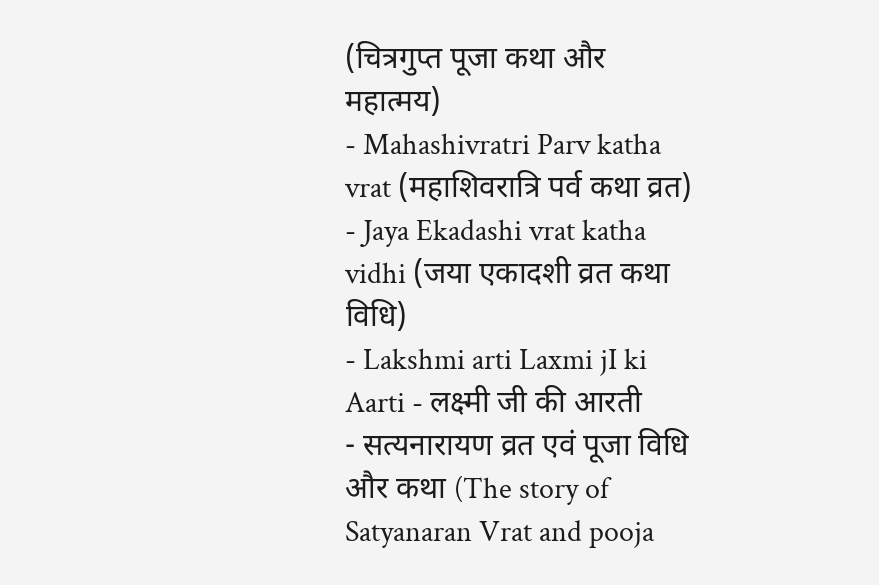(चित्रगुप्त पूजा कथा और महात्मय)
- Mahashivratri Parv katha vrat (महाशिवरात्रि पर्व कथा व्रत)
- Jaya Ekadashi vrat katha vidhi (जया एकादशी व्रत कथा विधि)
- Lakshmi arti Laxmi jI ki Aarti - लक्ष्मी जी की आरती
- सत्यनारायण व्रत एवं पूजा विधि और कथा (The story of Satyanaran Vrat and pooja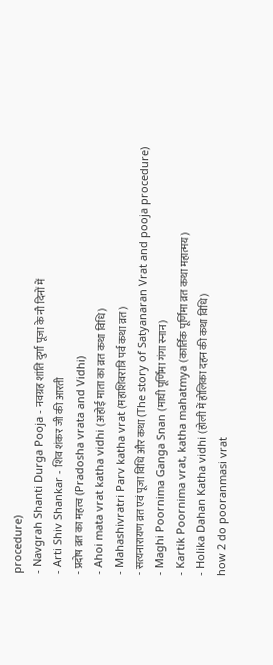procedure)
- Navgrah Shanti Durga Pooja - नवग्रह शांति दुर्गा पूजा के नौ दिनों में
- Arti Shiv Shankar - शिव शंकर जी की आरती
- प्रदोष व्रत का महत्व (Pradosha vrata and Vidhi)
- Ahoi mata vrat katha vidhi (अहोई माता का व्रत कथा विधि)
- Mahashivratri Parv katha vrat (महाशिवरात्रि पर्व कथा व्रत)
- सत्यनारायण व्रत एवं पूजा विधि और कथा (The story of Satyanaran Vrat and pooja procedure)
- Maghi Poornima Ganga Snan (माघी पूर्णिमा गंगा स्नान)
- Kartik Poornima vrat, katha mahatmya (कार्तिक पूर्णिमा व्रत कथा महात्मय)
- Holika Dahan Katha vidhi (होली में होलिका दहन की कथा विधि)
how 2 do pooranmasi vrat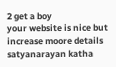2 get a boy
your website is nice but increase moore details
satyanarayan katha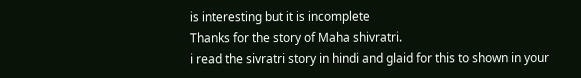is interesting but it is incomplete
Thanks for the story of Maha shivratri.
i read the sivratri story in hindi and glaid for this to shown in your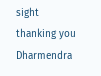sight
thanking you
Dharmendra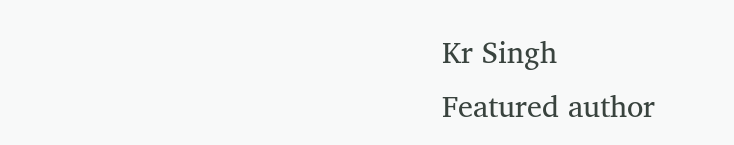Kr Singh
Featured author